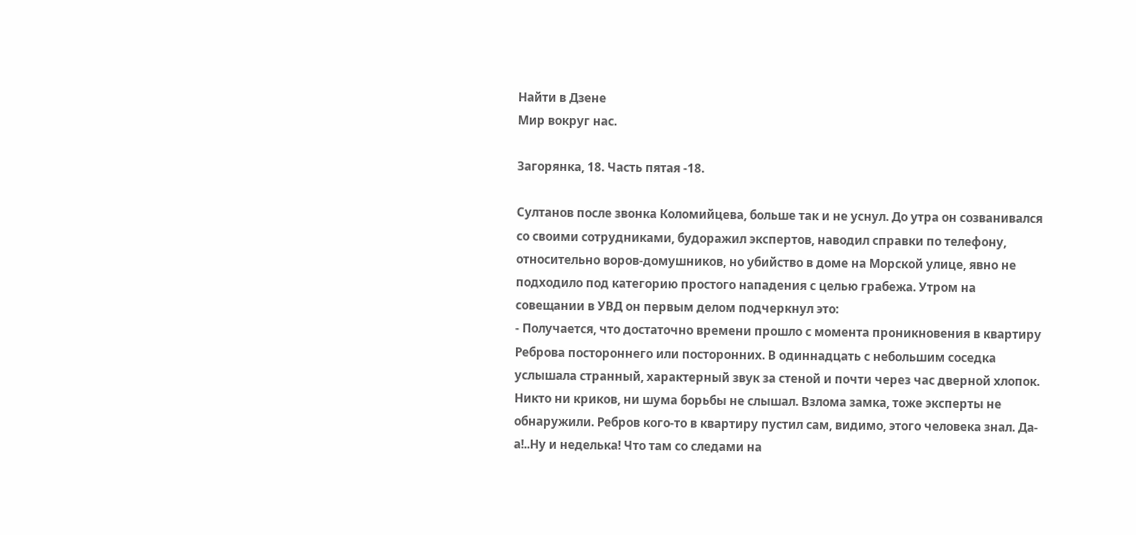Найти в Дзене
Мир вокруг нас.

Загорянка, 18. Часть пятая -18.

Султанов после звонка Коломийцева, больше так и не уснул. До утра он созванивался со своими сотрудниками, будоражил экспертов, наводил справки по телефону, относительно воров-домушников, но убийство в доме на Морской улице, явно не подходило под категорию простого нападения с целью грабежа. Утром на совещании в УВД он первым делом подчеркнул это:
- Получается, что достаточно времени прошло с момента проникновения в квартиру Реброва постороннего или посторонних. В одиннадцать с небольшим соседка услышала странный, характерный звук за стеной и почти через час дверной хлопок. Никто ни криков, ни шума борьбы не слышал. Взлома замка, тоже эксперты не обнаружили. Ребров кого-то в квартиру пустил сам, видимо, этого человека знал. Да-а!..Ну и неделька! Что там со следами на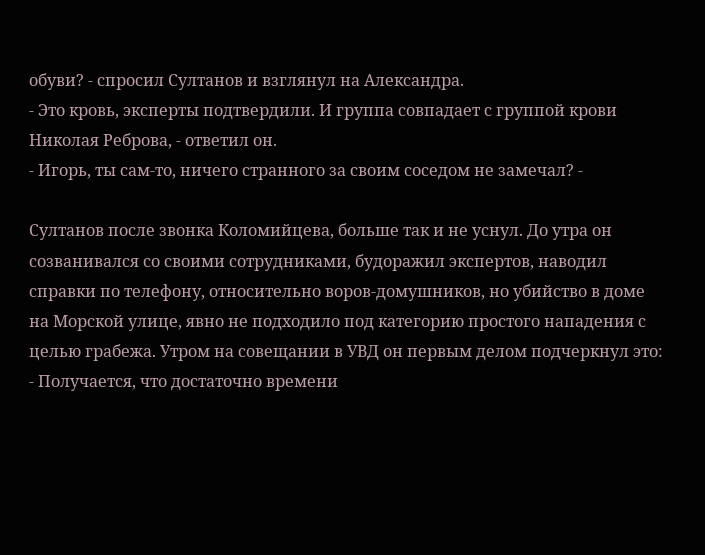обуви? - спросил Султанов и взглянул на Александра.
- Это кровь, эксперты подтвердили. И группа совпадает с группой крови Николая Реброва, - ответил он.
- Игорь, ты сам-то, ничего странного за своим соседом не замечал? -

Султанов после звонка Коломийцева, больше так и не уснул. До утра он созванивался со своими сотрудниками, будоражил экспертов, наводил справки по телефону, относительно воров-домушников, но убийство в доме на Морской улице, явно не подходило под категорию простого нападения с целью грабежа. Утром на совещании в УВД он первым делом подчеркнул это:
- Получается, что достаточно времени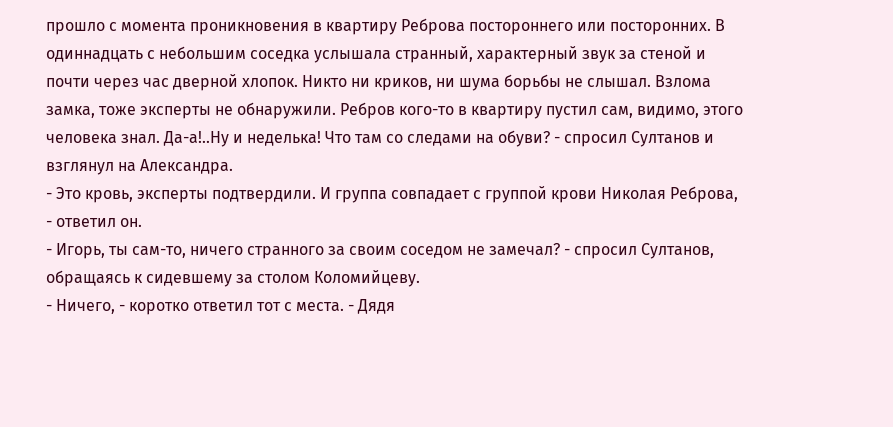прошло с момента проникновения в квартиру Реброва постороннего или посторонних. В одиннадцать с небольшим соседка услышала странный, характерный звук за стеной и почти через час дверной хлопок. Никто ни криков, ни шума борьбы не слышал. Взлома замка, тоже эксперты не обнаружили. Ребров кого-то в квартиру пустил сам, видимо, этого человека знал. Да-а!..Ну и неделька! Что там со следами на обуви? - спросил Султанов и взглянул на Александра.
- Это кровь, эксперты подтвердили. И группа совпадает с группой крови Николая Реброва, - ответил он.
- Игорь, ты сам-то, ничего странного за своим соседом не замечал? - спросил Султанов, обращаясь к сидевшему за столом Коломийцеву.
- Ничего, - коротко ответил тот с места. - Дядя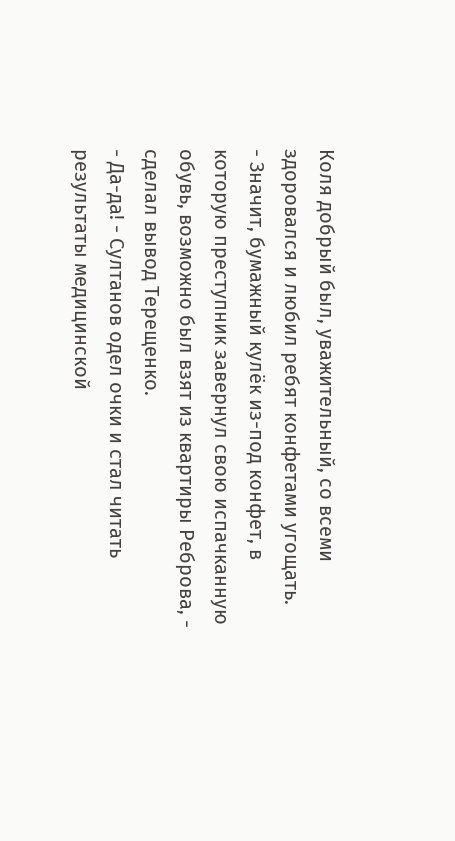Коля добрый был, уважительный, со всеми здоровался и любил ребят конфетами угощать.
- Значит, бумажный кулёк из-под конфет, в которую преступник завернул свою испачканную обувь, возможно был взят из квартиры Реброва, - сделал вывод Терещенко.
- Да-да! - Султанов одел очки и стал читать результаты медицинской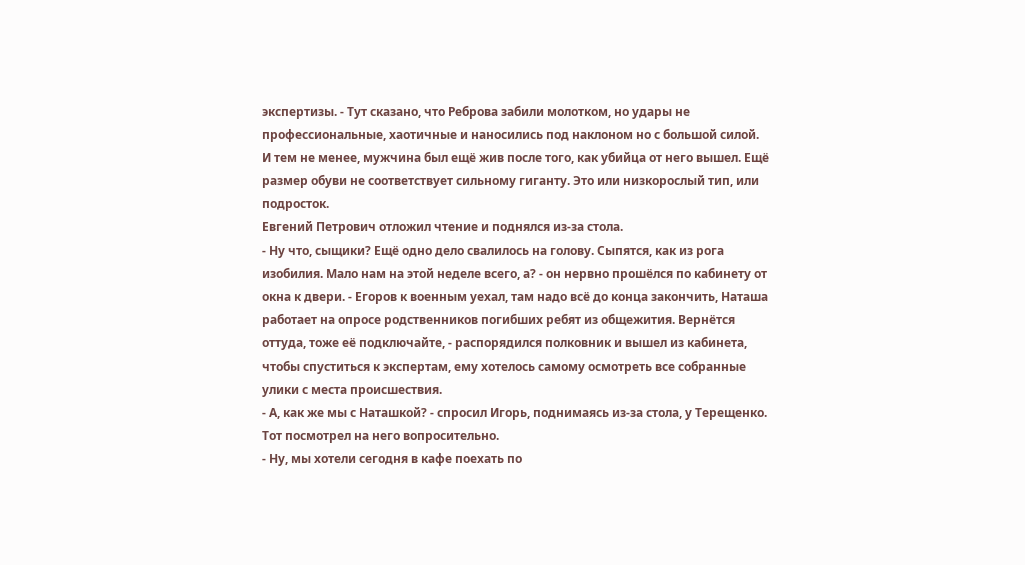экспертизы. - Тут сказано, что Реброва забили молотком, но удары не профессиональные, хаотичные и наносились под наклоном но с большой силой. И тем не менее, мужчина был ещё жив после того, как убийца от него вышел. Ещё размер обуви не соответствует сильному гиганту. Это или низкорослый тип, или подросток.
Евгений Петрович отложил чтение и поднялся из-за стола.
- Ну что, сыщики? Ещё одно дело свалилось на голову. Сыпятся, как из рога изобилия. Мало нам на этой неделе всего, а? - он нервно прошёлся по кабинету от окна к двери. - Егоров к военным уехал, там надо всё до конца закончить, Наташа работает на опросе родственников погибших ребят из общежития. Вернётся оттуда, тоже её подключайте, - распорядился полковник и вышел из кабинета, чтобы спуститься к экспертам, ему хотелось самому осмотреть все собранные улики с места происшествия.
- А, как же мы с Наташкой? - спросил Игорь, поднимаясь из-за стола, у Терещенко.
Тот посмотрел на него вопросительно.
- Ну, мы хотели сегодня в кафе поехать по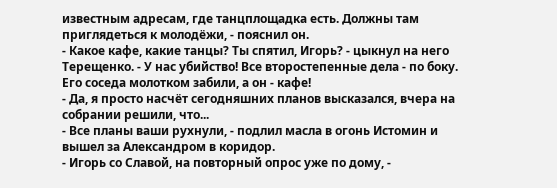известным адресам, где танцплощадка есть. Должны там приглядеться к молодёжи, - пояснил он.
- Какое кафе, какие танцы? Ты спятил, Игорь? - цыкнул на него Терещенко. - У нас убийство! Все второстепенные дела - по боку. Его соседа молотком забили, а он - кафе!
- Да, я просто насчёт сегодняшних планов высказался, вчера на собрании решили, что...
- Все планы ваши рухнули, - подлил масла в огонь Истомин и вышел за Александром в коридор.
- Игорь со Славой, на повторный опрос уже по дому, -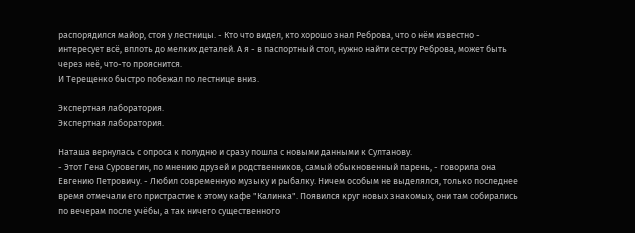распорядился майор, стоя у лестницы. - Кто что видел, кто хорошо знал Реброва, что о нём известно - интересует всё, вплоть до мелких деталей. А я - в паспортный стол, нужно найти сестру Реброва, может быть через неё, что-то прояснится.
И Терещенко быстро побежал по лестнице вниз.

Экспертная лаборатория.
Экспертная лаборатория.

Наташа вернулась с опроса к полудню и сразу пошла с новыми данными к Султанову.
- Этот Гена Суровегин, по мнению друзей и родственников, самый обыкновенный парень, - говорила она Евгению Петровичу. - Любил современную музыку и рыбалку. Ничем особым не выделялся, только последнее время отмечали его пристрастие к этому кафе "Калинка". Появился круг новых знакомых, они там собирались по вечерам после учёбы, а так ничего существенного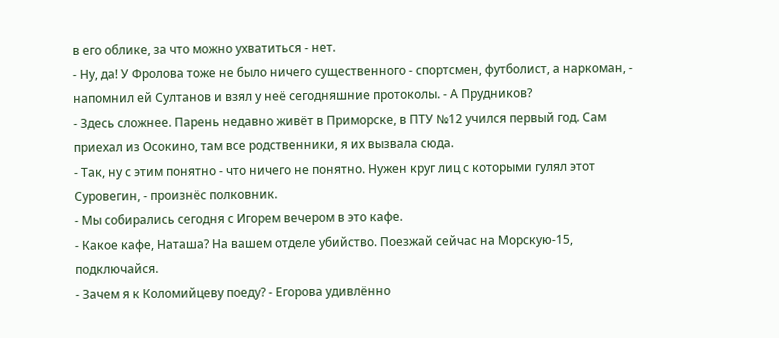в его облике, за что можно ухватиться - нет.
- Ну, да! У Фролова тоже не было ничего существенного - спортсмен, футболист, а наркоман, - напомнил ей Султанов и взял у неё сегодняшние протоколы. - А Прудников?
- Здесь сложнее. Парень недавно живёт в Приморске, в ПТУ №12 учился первый год. Сам приехал из Осокино, там все родственники, я их вызвала сюда.
- Так, ну с этим понятно - что ничего не понятно. Нужен круг лиц с которыми гулял этот Суровегин, - произнёс полковник.
- Мы собирались сегодня с Игорем вечером в это кафе.
- Какое кафе, Наташа? На вашем отделе убийство. Поезжай сейчас на Морскую-15, подключайся.
- Зачем я к Коломийцеву поеду? - Егорова удивлённо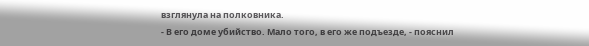взглянула на полковника.
- В его доме убийство. Мало того, в его же подъезде, - пояснил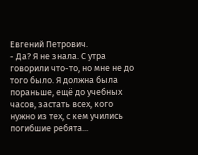Евгений Петрович.
- Да? Я не знала. С утра говорили что-то, но мне не до того было. Я должна была пораньше, ещё до учебных часов, застать всех, кого нужно из тех, с кем учились погибшие ребята...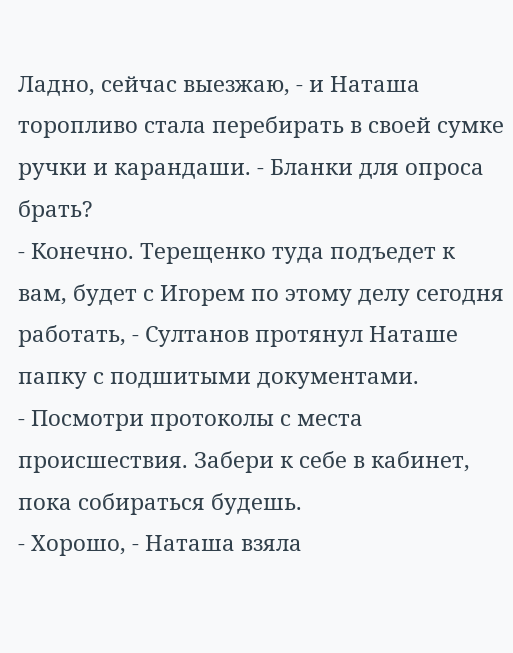Ладно, сейчас выезжаю, - и Наташа торопливо стала перебирать в своей сумке ручки и карандаши. - Бланки для опроса брать?
- Конечно. Терещенко туда подъедет к вам, будет с Игорем по этому делу сегодня работать, - Султанов протянул Наташе папку с подшитыми документами.
- Посмотри протоколы с места происшествия. Забери к себе в кабинет, пока собираться будешь.
- Хорошо, - Наташа взяла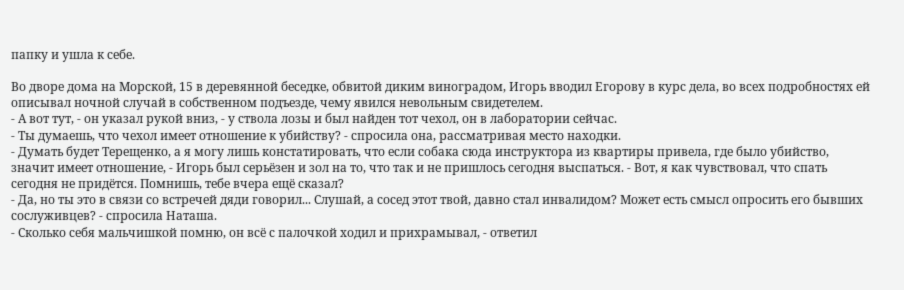папку и ушла к себе.

Во дворе дома на Морской, 15 в деревянной беседке, обвитой диким виноградом, Игорь вводил Егорову в курс дела, во всех подробностях ей описывал ночной случай в собственном подъезде, чему явился невольным свидетелем.
- А вот тут, - он указал рукой вниз, - у ствола лозы и был найден тот чехол, он в лаборатории сейчас.
- Ты думаешь, что чехол имеет отношение к убийству? - спросила она, рассматривая место находки.
- Думать будет Терещенко, а я могу лишь констатировать, что если собака сюда инструктора из квартиры привела, где было убийство, значит имеет отношение, - Игорь был серьёзен и зол на то, что так и не пришлось сегодня выспаться. - Вот, я как чувствовал, что спать сегодня не придётся. Помнишь, тебе вчера ещё сказал?
- Да, но ты это в связи со встречей дяди говорил... Слушай, а сосед этот твой, давно стал инвалидом? Может есть смысл опросить его бывших сослуживцев? - спросила Наташа.
- Сколько себя мальчишкой помню, он всё с палочкой ходил и прихрамывал, - ответил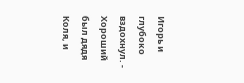Игорь и глубоко вздохнул. - Хороший был дядя Коля, и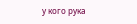у кого рука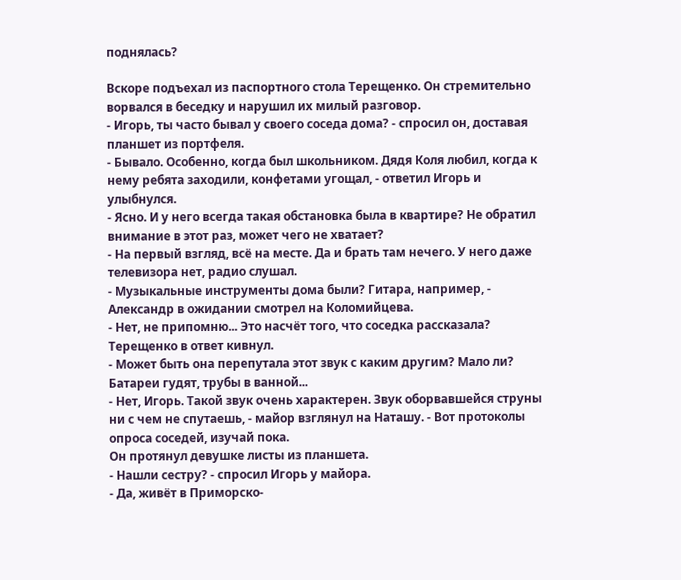поднялась?

Вскоре подъехал из паспортного стола Терещенко. Он стремительно ворвался в беседку и нарушил их милый разговор.
- Игорь, ты часто бывал у своего соседа дома? - спросил он, доставая планшет из портфеля.
- Бывало. Особенно, когда был школьником. Дядя Коля любил, когда к нему ребята заходили, конфетами угощал, - ответил Игорь и улыбнулся.
- Ясно. И у него всегда такая обстановка была в квартире? Не обратил внимание в этот раз, может чего не хватает?
- На первый взгляд, всё на месте. Да и брать там нечего. У него даже телевизора нет, радио слушал.
- Музыкальные инструменты дома были? Гитара, например, - Александр в ожидании смотрел на Коломийцева.
- Нет, не припомню... Это насчёт того, что соседка рассказала?
Терещенко в ответ кивнул.
- Может быть она перепутала этот звук с каким другим? Мало ли? Батареи гудят, трубы в ванной...
- Нет, Игорь. Такой звук очень характерен. Звук оборвавшейся струны ни с чем не спутаешь, - майор взглянул на Наташу. - Вот протоколы опроса соседей, изучай пока.
Он протянул девушке листы из планшета.
- Нашли сестру? - спросил Игорь у майора.
- Да, живёт в Приморско-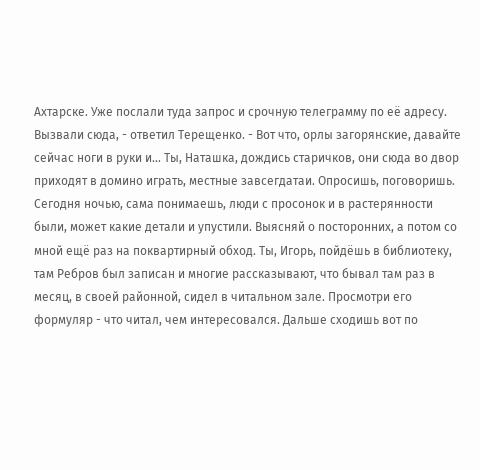Ахтарске. Уже послали туда запрос и срочную телеграмму по её адресу. Вызвали сюда, - ответил Терещенко. - Вот что, орлы загорянские, давайте сейчас ноги в руки и... Ты, Наташка, дождись старичков, они сюда во двор приходят в домино играть, местные завсегдатаи. Опросишь, поговоришь. Сегодня ночью, сама понимаешь, люди с просонок и в растерянности были, может какие детали и упустили. Выясняй о посторонних, а потом со мной ещё раз на поквартирный обход. Ты, Игорь, пойдёшь в библиотеку, там Ребров был записан и многие рассказывают, что бывал там раз в месяц, в своей районной, сидел в читальном зале. Просмотри его формуляр - что читал, чем интересовался. Дальше сходишь вот по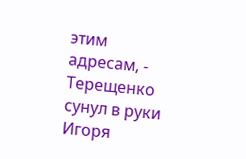этим адресам, - Терещенко сунул в руки Игоря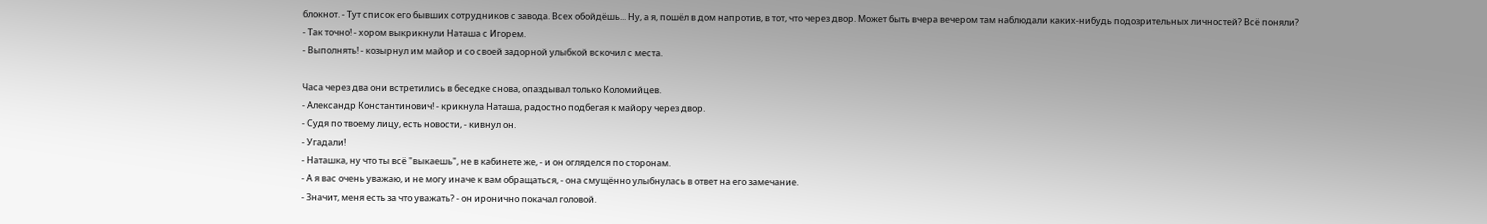блокнот. - Тут список его бывших сотрудников с завода. Всех обойдёшь... Ну, а я, пошёл в дом напротив, в тот, что через двор. Может быть вчера вечером там наблюдали каких-нибудь подозрительных личностей? Всё поняли?
- Так точно! - хором выкрикнули Наташа с Игорем.
- Выполнять! - козырнул им майор и со своей задорной улыбкой вскочил с места.

Часа через два они встретились в беседке снова, опаздывал только Коломийцев.
- Александр Константинович! - крикнула Наташа, радостно подбегая к майору через двор.
- Судя по твоему лицу, есть новости, - кивнул он.
- Угадали!
- Наташка, ну что ты всё "выкаешь", не в кабинете же, - и он огляделся по сторонам.
- А я вас очень уважаю, и не могу иначе к вам обращаться, - она смущённо улыбнулась в ответ на его замечание.
- Значит, меня есть за что уважать? - он иронично покачал головой.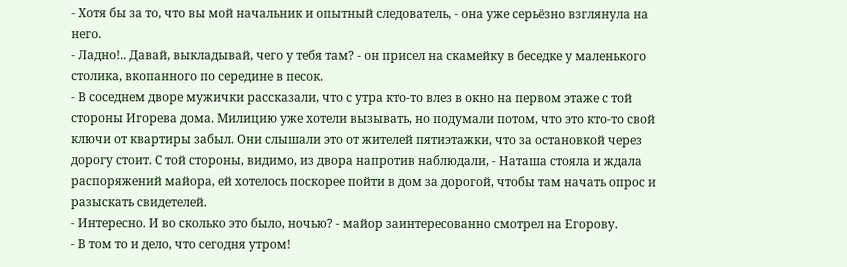- Хотя бы за то, что вы мой начальник и опытный следователь, - она уже серьёзно взглянула на него.
- Ладно!.. Давай, выкладывай, чего у тебя там? - он присел на скамейку в беседке у маленького столика, вкопанного по середине в песок.
- В соседнем дворе мужички рассказали, что с утра кто-то влез в окно на первом этаже с той стороны Игорева дома. Милицию уже хотели вызывать, но подумали потом, что это кто-то свой ключи от квартиры забыл. Они слышали это от жителей пятиэтажки, что за остановкой через дорогу стоит. С той стороны, видимо, из двора напротив наблюдали, - Наташа стояла и ждала распоряжений майора, ей хотелось поскорее пойти в дом за дорогой, чтобы там начать опрос и разыскать свидетелей.
- Интересно. И во сколько это было, ночью? - майор заинтересованно смотрел на Егорову.
- В том то и дело, что сегодня утром!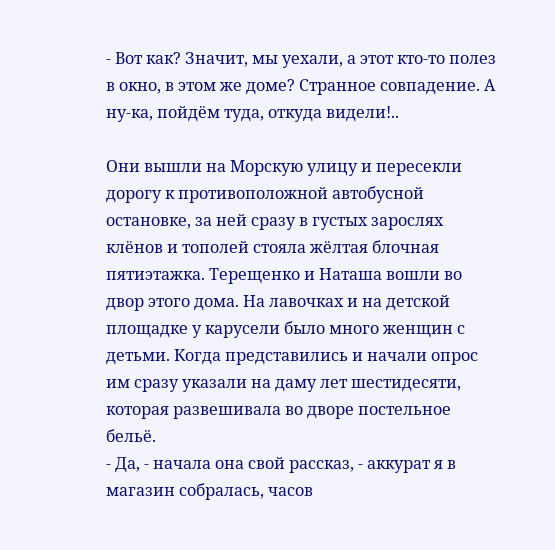- Вот как? Значит, мы уехали, а этот кто-то полез в окно, в этом же доме? Странное совпадение. А ну-ка, пойдём туда, откуда видели!..

Они вышли на Морскую улицу и пересекли дорогу к противоположной автобусной остановке, за ней сразу в густых зарослях клёнов и тополей стояла жёлтая блочная пятиэтажка. Терещенко и Наташа вошли во двор этого дома. На лавочках и на детской площадке у карусели было много женщин с детьми. Когда представились и начали опрос им сразу указали на даму лет шестидесяти, которая развешивала во дворе постельное бельё.
- Да, - начала она свой рассказ, - аккурат я в магазин собралась, часов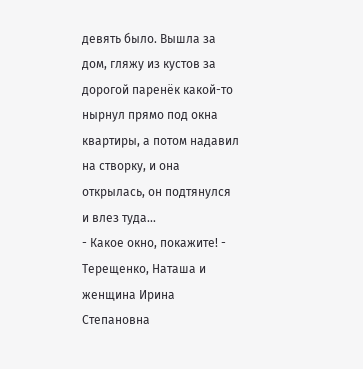девять было. Вышла за дом, гляжу из кустов за дорогой паренёк какой-то нырнул прямо под окна квартиры, а потом надавил на створку, и она открылась, он подтянулся и влез туда...
- Какое окно, покажите! - Терещенко, Наташа и женщина Ирина Степановна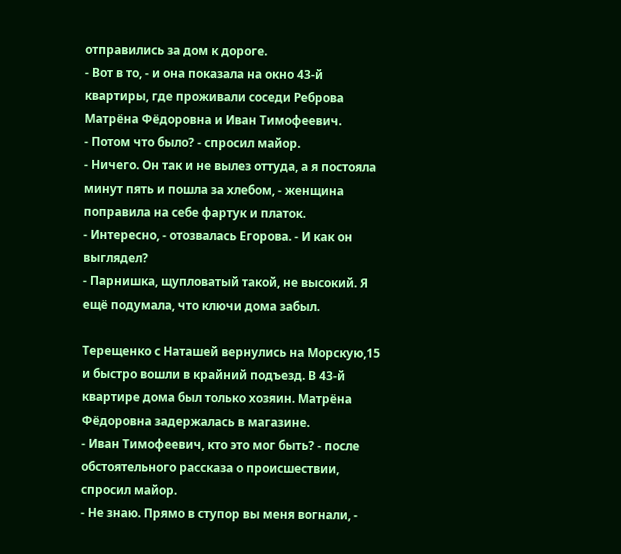отправились за дом к дороге.
- Вот в то, - и она показала на окно 43-й квартиры, где проживали соседи Реброва Матрёна Фёдоровна и Иван Тимофеевич.
- Потом что было? - спросил майор.
- Ничего. Он так и не вылез оттуда, а я постояла минут пять и пошла за хлебом, - женщина поправила на себе фартук и платок.
- Интересно, - отозвалась Егорова. - И как он выглядел?
- Парнишка, щупловатый такой, не высокий. Я ещё подумала, что ключи дома забыл.

Терещенко с Наташей вернулись на Морскую,15 и быстро вошли в крайний подъезд. В 43-й квартире дома был только хозяин. Матрёна Фёдоровна задержалась в магазине.
- Иван Тимофеевич, кто это мог быть? - после обстоятельного рассказа о происшествии, спросил майор.
- Не знаю. Прямо в ступор вы меня вогнали, -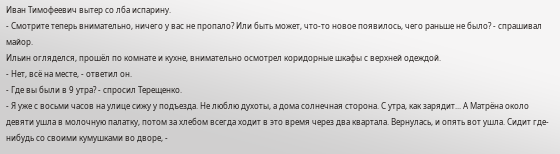Иван Тимофеевич вытер со лба испарину.
- Смотрите теперь внимательно, ничего у вас не пропало? Или быть может, что-то новое появилось, чего раньше не было? - спрашивал майор.
Ильин огляделся, прошёл по комнате и кухне, внимательно осмотрел коридорные шкафы с верхней одеждой.
- Нет, всё на месте, - ответил он.
- Где вы были в 9 утра? - спросил Терещенко.
- Я уже с восьми часов на улице сижу у подъезда. Не люблю духоты, а дома солнечная сторона. С утра, как зарядит... А Матрёна около девяти ушла в молочную палатку, потом за хлебом всегда ходит в это время через два квартала. Вернулась, и опять вот ушла. Сидит где-нибудь со своими кумушками во дворе, -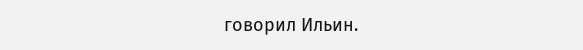говорил Ильин.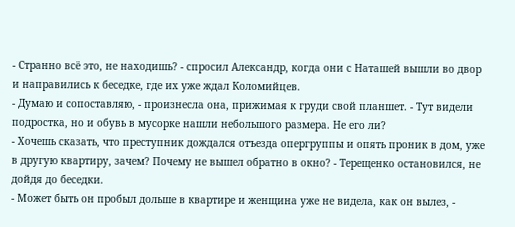- Странно всё это, не находишь? - спросил Александр, когда они с Наташей вышли во двор и направились к беседке, где их уже ждал Коломийцев.
- Думаю и сопоставляю, - произнесла она, прижимая к груди свой планшет. - Тут видели подростка, но и обувь в мусорке нашли небольшого размера. Не его ли?
- Хочешь сказать, что преступник дождался отъезда опергруппы и опять проник в дом, уже в другую квартиру, зачем? Почему не вышел обратно в окно? - Терещенко остановился, не дойдя до беседки.
- Может быть он пробыл дольше в квартире и женщина уже не видела, как он вылез, -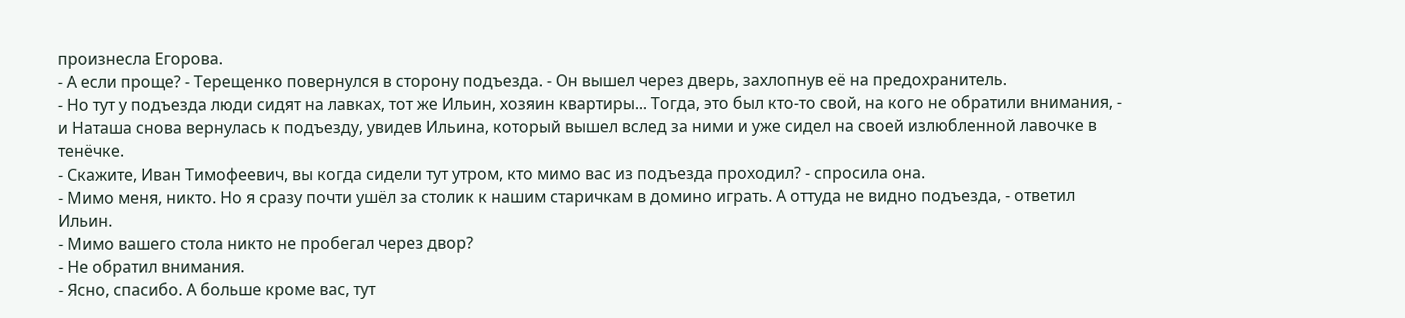произнесла Егорова.
- А если проще? - Терещенко повернулся в сторону подъезда. - Он вышел через дверь, захлопнув её на предохранитель.
- Но тут у подъезда люди сидят на лавках, тот же Ильин, хозяин квартиры... Тогда, это был кто-то свой, на кого не обратили внимания, - и Наташа снова вернулась к подъезду, увидев Ильина, который вышел вслед за ними и уже сидел на своей излюбленной лавочке в тенёчке.
- Скажите, Иван Тимофеевич, вы когда сидели тут утром, кто мимо вас из подъезда проходил? - спросила она.
- Мимо меня, никто. Но я сразу почти ушёл за столик к нашим старичкам в домино играть. А оттуда не видно подъезда, - ответил Ильин.
- Мимо вашего стола никто не пробегал через двор?
- Не обратил внимания.
- Ясно, спасибо. А больше кроме вас, тут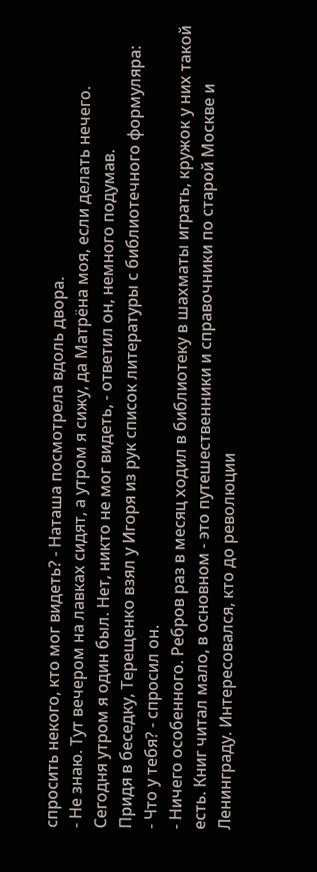спросить некого, кто мог видеть? - Наташа посмотрела вдоль двора.
- Не знаю. Тут вечером на лавках сидят, а утром я сижу, да Матрёна моя, если делать нечего. Сегодня утром я один был. Нет, никто не мог видеть, - ответил он, немного подумав.
Придя в беседку, Терещенко взял у Игоря из рук список литературы с библиотечного формуляра:
- Что у тебя? - спросил он.
- Ничего особенного. Ребров раз в месяц ходил в библиотеку в шахматы играть, кружок у них такой есть. Книг читал мало, в основном - это путешественники и справочники по старой Москве и Ленинграду. Интересовался, кто до революции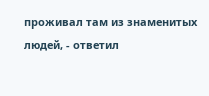проживал там из знаменитых людей, - ответил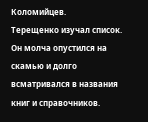Коломийцев.
Терещенко изучал список. Он молча опустился на скамью и долго всматривался в названия книг и справочников.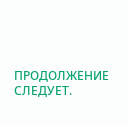ПРОДОЛЖЕНИЕ СЛЕДУЕТ.